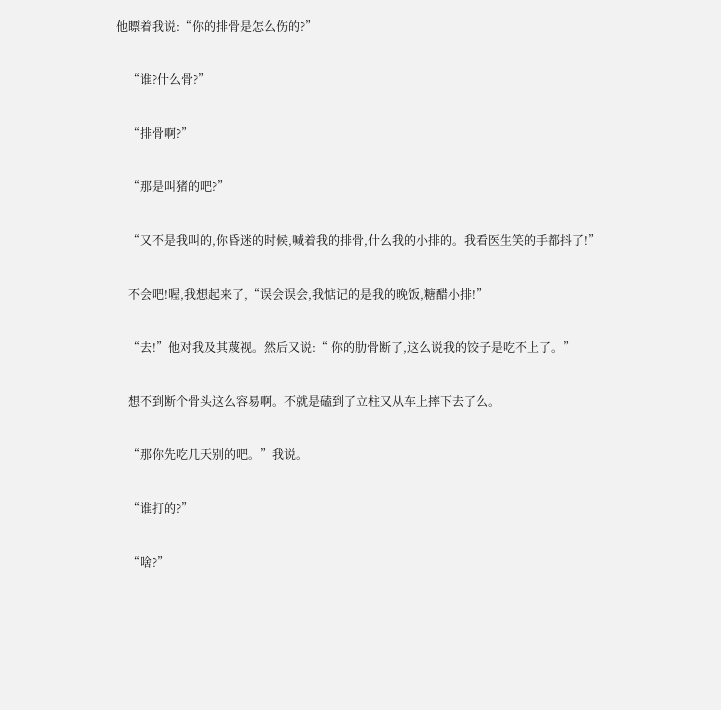他瞟着我说:“你的排骨是怎么伤的?”

    “谁?什么骨?”

    “排骨啊?”

    “那是叫猪的吧?”

    “又不是我叫的,你昏迷的时候,喊着我的排骨,什么我的小排的。我看医生笑的手都抖了!”

    不会吧!喔,我想起来了,“误会误会,我惦记的是我的晚饭,糖醋小排!”

    “去!”他对我及其蔑视。然后又说:“ 你的肋骨断了,这么说我的饺子是吃不上了。”

    想不到断个骨头这么容易啊。不就是磕到了立柱又从车上摔下去了么。

    “那你先吃几天别的吧。”我说。

    “谁打的?”

    “啥?”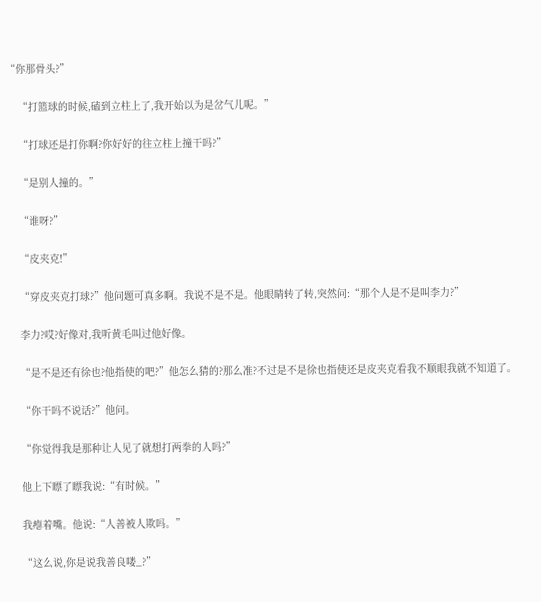“你那骨头?”

    “打篮球的时候,磕到立柱上了,我开始以为是岔气儿呢。”

    “打球还是打你啊?你好好的往立柱上撞干吗?”

    “是别人撞的。”

    “谁呀?”

    “皮夹克!”

    “穿皮夹克打球?”他问题可真多啊。我说不是不是。他眼睛转了转,突然问:“那个人是不是叫李力?”

    李力?哎?好像对,我听黄毛叫过他好像。

    “是不是还有徐也?他指使的吧?”他怎么猜的?那么准?不过是不是徐也指使还是皮夹克看我不顺眼我就不知道了。

    “你干吗不说话?”他问。

    “你觉得我是那种让人见了就想打两拳的人吗?”

    他上下瞟了瞟我说:“有时候。”

    我瘪着嘴。他说:“人善被人欺吗。”

    “这么说,你是说我善良喽_?”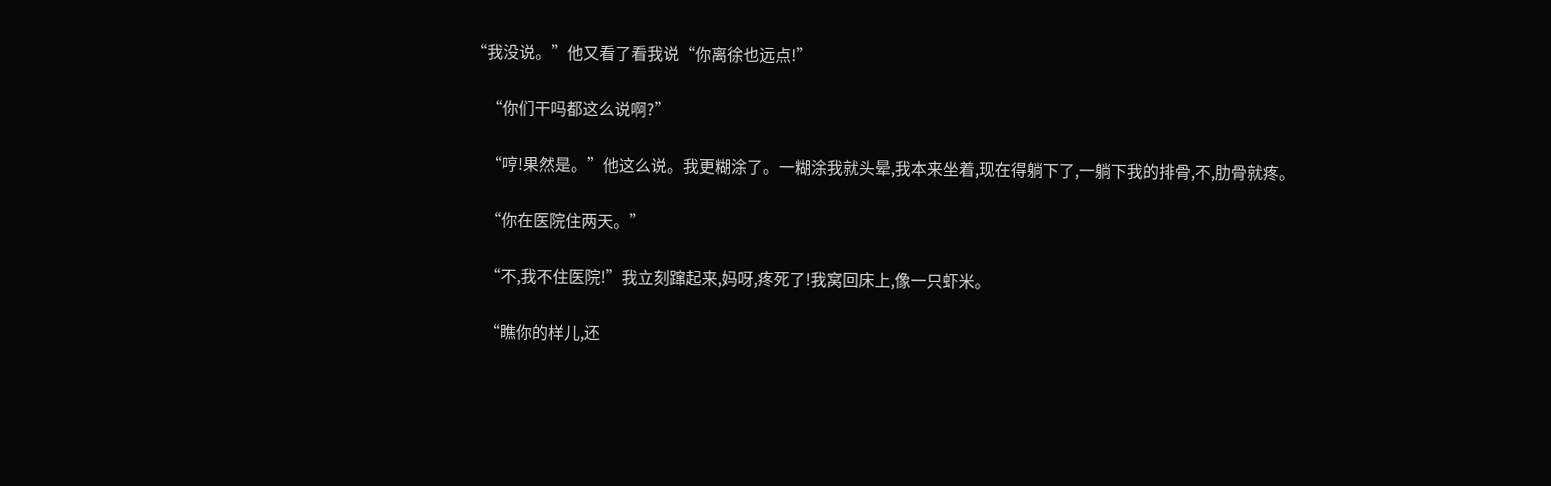“我没说。”他又看了看我说“你离徐也远点!”

    “你们干吗都这么说啊?”

    “哼!果然是。”他这么说。我更糊涂了。一糊涂我就头晕,我本来坐着,现在得躺下了,一躺下我的排骨,不,肋骨就疼。

    “你在医院住两天。”

    “不,我不住医院!”我立刻蹿起来,妈呀,疼死了!我窝回床上,像一只虾米。

    “瞧你的样儿,还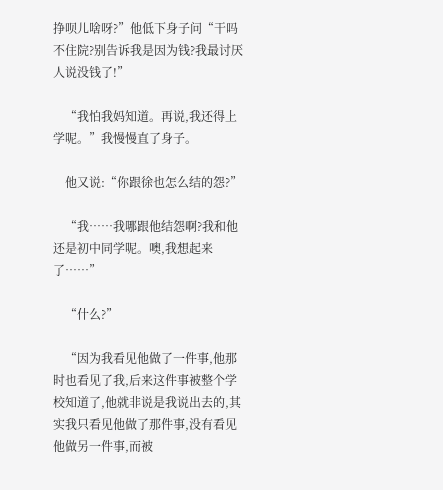挣呗儿啥呀?”他低下身子问“干吗不住院?别告诉我是因为钱?我最讨厌人说没钱了!”

    “我怕我妈知道。再说,我还得上学呢。”我慢慢直了身子。

    他又说:“你跟徐也怎么结的怨?”

    “我……我哪跟他结怨啊?我和他还是初中同学呢。噢,我想起来了……”

    “什么?”

    “因为我看见他做了一件事,他那时也看见了我,后来这件事被整个学校知道了,他就非说是我说出去的,其实我只看见他做了那件事,没有看见他做另一件事,而被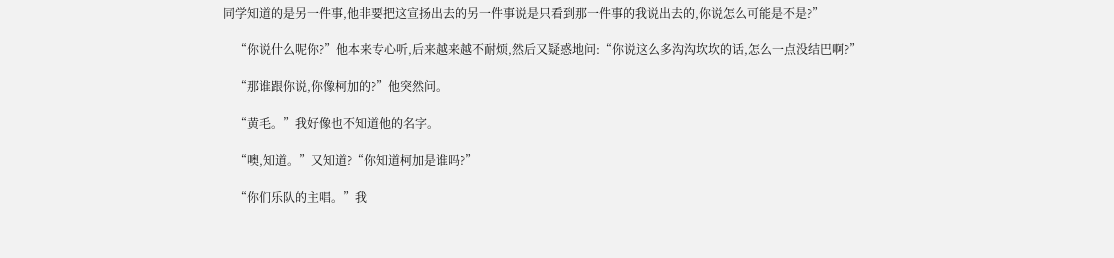同学知道的是另一件事,他非要把这宣扬出去的另一件事说是只看到那一件事的我说出去的,你说怎么可能是不是?”

    “你说什么呢你?”他本来专心听,后来越来越不耐烦,然后又疑惑地问:“你说这么多沟沟坎坎的话,怎么一点没结巴啊?”

    “那谁跟你说,你像柯加的?”他突然问。

    “黄毛。”我好像也不知道他的名字。

    “噢,知道。”又知道?“你知道柯加是谁吗?”

    “你们乐队的主唱。”我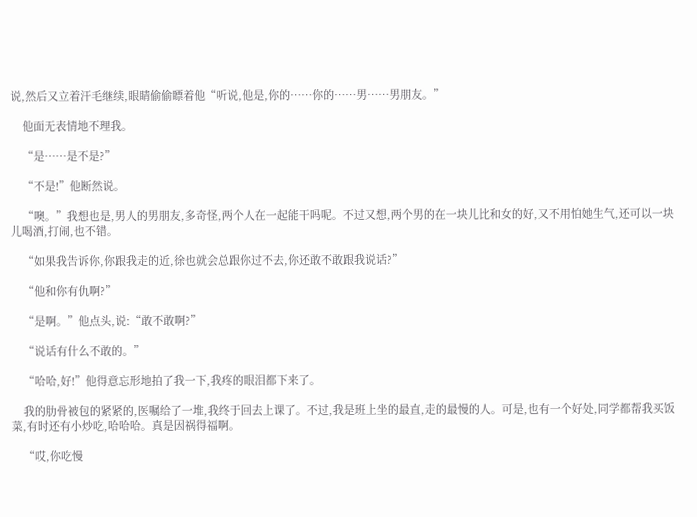说,然后又立着汗毛继续,眼睛偷偷瞟着他“听说,他是,你的……你的……男……男朋友。”

    他面无表情地不理我。

    “是……是不是?”

    “不是!”他断然说。

    “噢。”我想也是,男人的男朋友,多奇怪,两个人在一起能干吗呢。不过又想,两个男的在一块儿比和女的好,又不用怕她生气,还可以一块儿喝酒,打闹,也不错。

    “如果我告诉你,你跟我走的近,徐也就会总跟你过不去,你还敢不敢跟我说话?”

    “他和你有仇啊?”

    “是啊。”他点头,说:“敢不敢啊?”

    “说话有什么不敢的。”

    “哈哈,好!”他得意忘形地拍了我一下,我疼的眼泪都下来了。

    我的肋骨被包的紧紧的,医嘱给了一堆,我终于回去上课了。不过,我是班上坐的最直,走的最慢的人。可是,也有一个好处,同学都帮我买饭菜,有时还有小炒吃,哈哈哈。真是因祸得福啊。

    “哎,你吃慢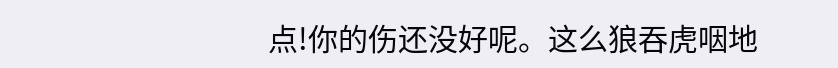点!你的伤还没好呢。这么狼吞虎咽地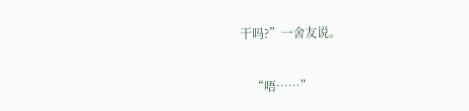干吗?”一舍友说。

    “唔……”